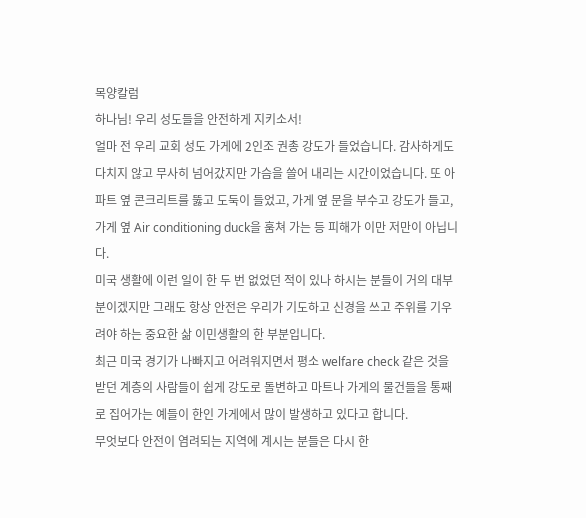목양칼럼
하나님! 우리 성도들을 안전하게 지키소서!
얼마 전 우리 교회 성도 가게에 2인조 권총 강도가 들었습니다. 감사하게도 다치지 않고 무사히 넘어갔지만 가슴을 쓸어 내리는 시간이었습니다. 또 아파트 옆 콘크리트를 뚫고 도둑이 들었고, 가게 옆 문을 부수고 강도가 들고, 가게 옆 Air conditioning duck을 훔쳐 가는 등 피해가 이만 저만이 아닙니다.
미국 생활에 이런 일이 한 두 번 없었던 적이 있나 하시는 분들이 거의 대부분이겠지만 그래도 항상 안전은 우리가 기도하고 신경을 쓰고 주위를 기우려야 하는 중요한 삶 이민생활의 한 부분입니다.
최근 미국 경기가 나빠지고 어려워지면서 평소 welfare check 같은 것을 받던 계층의 사람들이 쉽게 강도로 돌변하고 마트나 가게의 물건들을 통째로 집어가는 예들이 한인 가게에서 많이 발생하고 있다고 합니다.
무엇보다 안전이 염려되는 지역에 계시는 분들은 다시 한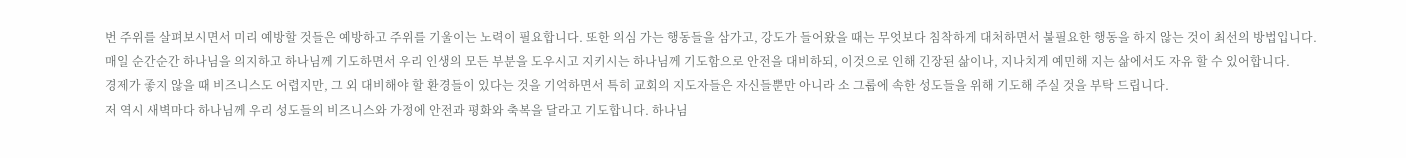번 주위를 살펴보시면서 미리 예방할 것들은 예방하고 주위를 기울이는 노력이 필요합니다. 또한 의심 가는 행동들을 삼가고, 강도가 들어왔을 때는 무엇보다 침착하게 대처하면서 불필요한 행동을 하지 않는 것이 최선의 방법입니다.
매일 순간순간 하나님을 의지하고 하나님께 기도하면서 우리 인생의 모든 부분을 도우시고 지키시는 하나님께 기도함으로 안전을 대비하되, 이것으로 인해 긴장된 삶이나, 지나치게 예민해 지는 삶에서도 자유 할 수 있어합니다.
경제가 좋지 않을 때 비즈니스도 어렵지만, 그 외 대비해야 할 환경들이 있다는 것을 기억하면서 특히 교회의 지도자들은 자신들뿐만 아니라 소 그룹에 속한 성도들을 위해 기도해 주실 것을 부탁 드립니다.
저 역시 새벽마다 하나님께 우리 성도들의 비즈니스와 가정에 안전과 평화와 축복을 달라고 기도합니다. 하나님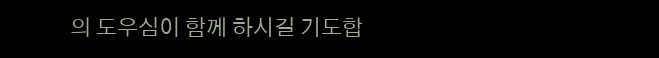의 도우심이 함께 하시길 기도합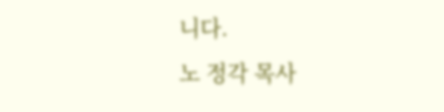니다.
노 정각 목사